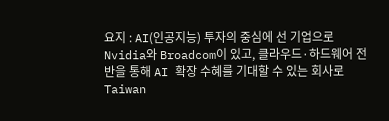요지 : AI(인공지능) 투자의 중심에 선 기업으로 Nvidia와 Broadcom이 있고, 클라우드·하드웨어 전반을 통해 AI 확장 수혜를 기대할 수 있는 회사로 Taiwan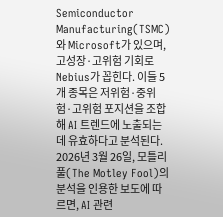Semiconductor Manufacturing(TSMC)와 Microsoft가 있으며, 고성장·고위험 기회로 Nebius가 꼽힌다. 이들 5개 종목은 저위험·중위험·고위험 포지션을 조합해 AI 트렌드에 노출되는 데 유효하다고 분석된다.
2026년 3월 26일, 모틀리 풀(The Motley Fool)의 분석을 인용한 보도에 따르면, AI 관련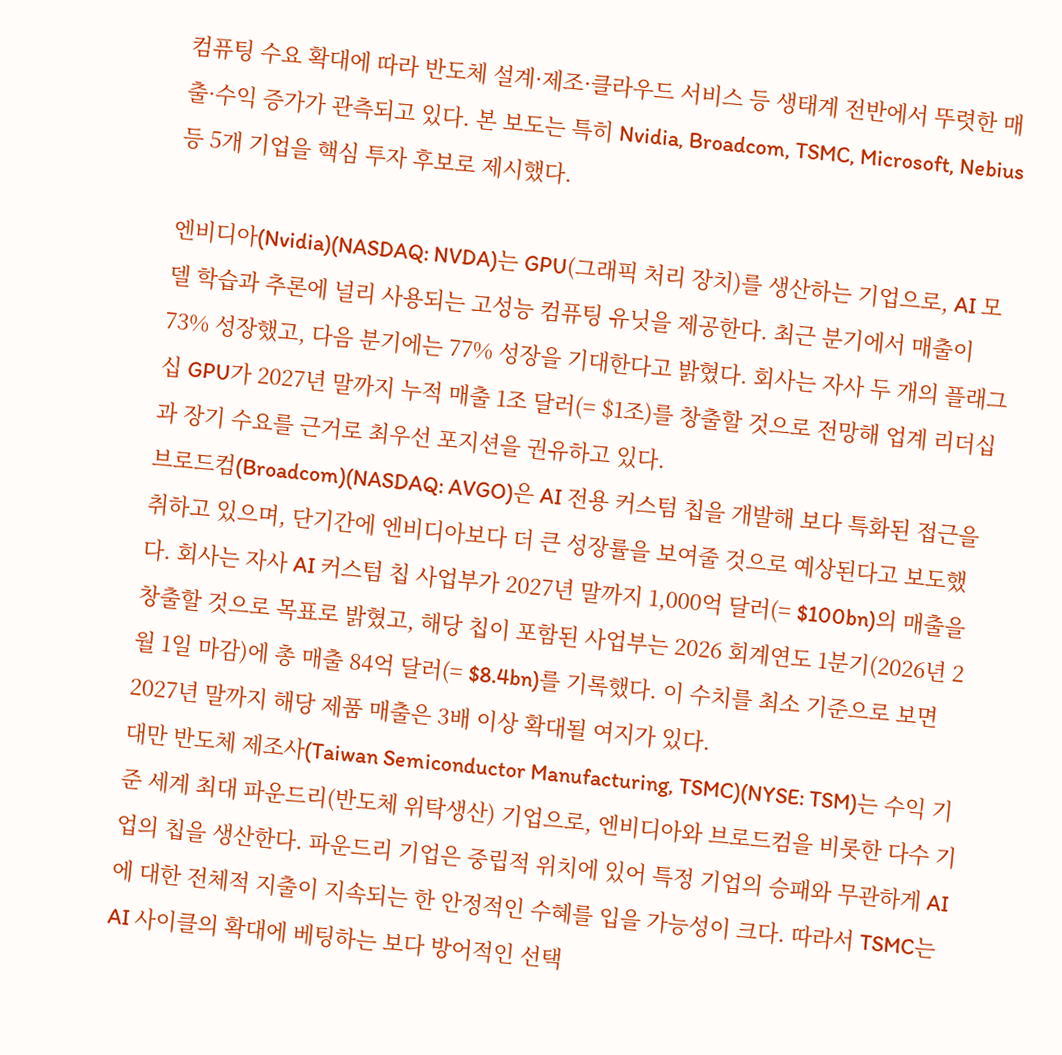컴퓨팅 수요 확대에 따라 반도체 설계·제조·클라우드 서비스 등 생태계 전반에서 뚜렷한 매출·수익 증가가 관측되고 있다. 본 보도는 특히 Nvidia, Broadcom, TSMC, Microsoft, Nebius 등 5개 기업을 핵심 투자 후보로 제시했다.

엔비디아(Nvidia)(NASDAQ: NVDA)는 GPU(그래픽 처리 장치)를 생산하는 기업으로, AI 모델 학습과 추론에 널리 사용되는 고성능 컴퓨팅 유닛을 제공한다. 최근 분기에서 매출이 73% 성장했고, 다음 분기에는 77% 성장을 기대한다고 밝혔다. 회사는 자사 두 개의 플래그십 GPU가 2027년 말까지 누적 매출 1조 달러(= $1조)를 창출할 것으로 전망해 업계 리더십과 장기 수요를 근거로 최우선 포지션을 권유하고 있다.
브로드컴(Broadcom)(NASDAQ: AVGO)은 AI 전용 커스텀 칩을 개발해 보다 특화된 접근을 취하고 있으며, 단기간에 엔비디아보다 더 큰 성장률을 보여줄 것으로 예상된다고 보도했다. 회사는 자사 AI 커스텀 칩 사업부가 2027년 말까지 1,000억 달러(= $100bn)의 매출을 창출할 것으로 목표로 밝혔고, 해당 칩이 포함된 사업부는 2026 회계연도 1분기(2026년 2월 1일 마감)에 총 매출 84억 달러(= $8.4bn)를 기록했다. 이 수치를 최소 기준으로 보면 2027년 말까지 해당 제품 매출은 3배 이상 확대될 여지가 있다.
대만 반도체 제조사(Taiwan Semiconductor Manufacturing, TSMC)(NYSE: TSM)는 수익 기준 세계 최대 파운드리(반도체 위탁생산) 기업으로, 엔비디아와 브로드컴을 비롯한 다수 기업의 칩을 생산한다. 파운드리 기업은 중립적 위치에 있어 특정 기업의 승패와 무관하게 AI에 대한 전체적 지출이 지속되는 한 안정적인 수혜를 입을 가능성이 크다. 따라서 TSMC는 AI 사이클의 확대에 베팅하는 보다 방어적인 선택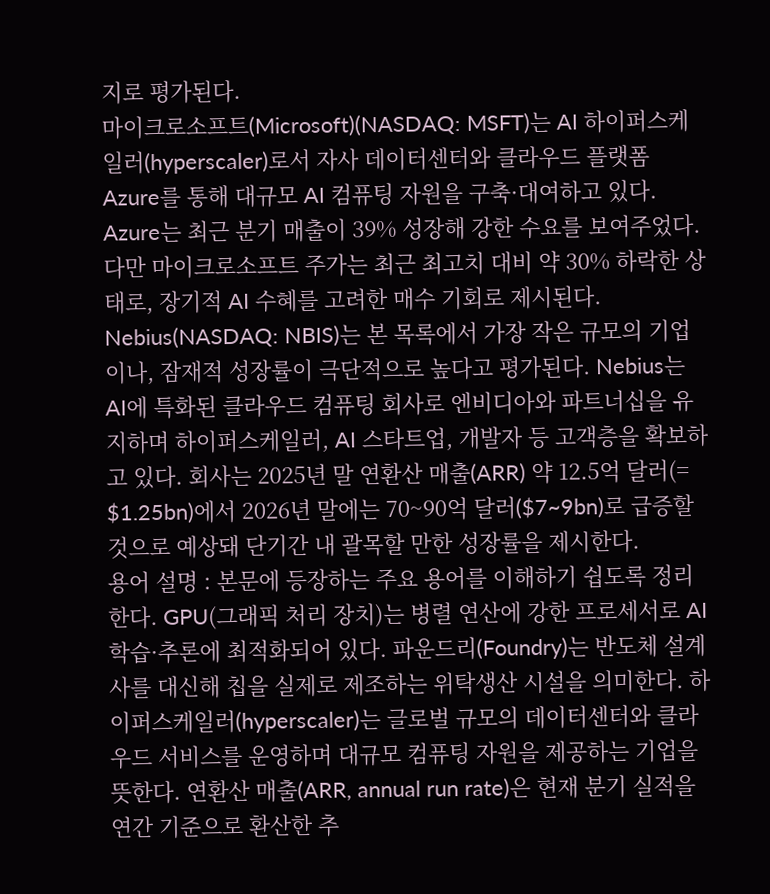지로 평가된다.
마이크로소프트(Microsoft)(NASDAQ: MSFT)는 AI 하이퍼스케일러(hyperscaler)로서 자사 데이터센터와 클라우드 플랫폼 Azure를 통해 대규모 AI 컴퓨팅 자원을 구축·대여하고 있다. Azure는 최근 분기 매출이 39% 성장해 강한 수요를 보여주었다. 다만 마이크로소프트 주가는 최근 최고치 대비 약 30% 하락한 상태로, 장기적 AI 수혜를 고려한 매수 기회로 제시된다.
Nebius(NASDAQ: NBIS)는 본 목록에서 가장 작은 규모의 기업이나, 잠재적 성장률이 극단적으로 높다고 평가된다. Nebius는 AI에 특화된 클라우드 컴퓨팅 회사로 엔비디아와 파트너십을 유지하며 하이퍼스케일러, AI 스타트업, 개발자 등 고객층을 확보하고 있다. 회사는 2025년 말 연환산 매출(ARR) 약 12.5억 달러(= $1.25bn)에서 2026년 말에는 70~90억 달러($7~9bn)로 급증할 것으로 예상돼 단기간 내 괄목할 만한 성장률을 제시한다.
용어 설명 : 본문에 등장하는 주요 용어를 이해하기 쉽도록 정리한다. GPU(그래픽 처리 장치)는 병렬 연산에 강한 프로세서로 AI 학습·추론에 최적화되어 있다. 파운드리(Foundry)는 반도체 설계사를 대신해 칩을 실제로 제조하는 위탁생산 시설을 의미한다. 하이퍼스케일러(hyperscaler)는 글로벌 규모의 데이터센터와 클라우드 서비스를 운영하며 대규모 컴퓨팅 자원을 제공하는 기업을 뜻한다. 연환산 매출(ARR, annual run rate)은 현재 분기 실적을 연간 기준으로 환산한 추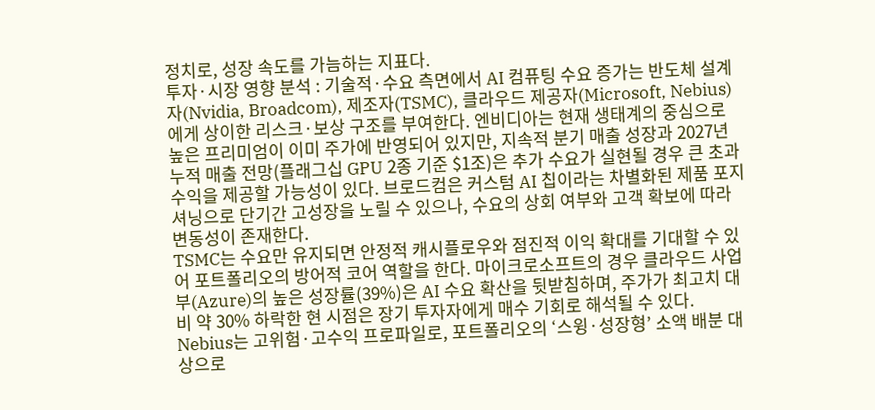정치로, 성장 속도를 가늠하는 지표다.
투자·시장 영향 분석 : 기술적·수요 측면에서 AI 컴퓨팅 수요 증가는 반도체 설계자(Nvidia, Broadcom), 제조자(TSMC), 클라우드 제공자(Microsoft, Nebius)에게 상이한 리스크·보상 구조를 부여한다. 엔비디아는 현재 생태계의 중심으로 높은 프리미엄이 이미 주가에 반영되어 있지만, 지속적 분기 매출 성장과 2027년 누적 매출 전망(플래그십 GPU 2종 기준 $1조)은 추가 수요가 실현될 경우 큰 초과수익을 제공할 가능성이 있다. 브로드컴은 커스텀 AI 칩이라는 차별화된 제품 포지셔닝으로 단기간 고성장을 노릴 수 있으나, 수요의 상회 여부와 고객 확보에 따라 변동성이 존재한다.
TSMC는 수요만 유지되면 안정적 캐시플로우와 점진적 이익 확대를 기대할 수 있어 포트폴리오의 방어적 코어 역할을 한다. 마이크로소프트의 경우 클라우드 사업부(Azure)의 높은 성장률(39%)은 AI 수요 확산을 뒷받침하며, 주가가 최고치 대비 약 30% 하락한 현 시점은 장기 투자자에게 매수 기회로 해석될 수 있다. Nebius는 고위험·고수익 프로파일로, 포트폴리오의 ‘스윙·성장형’ 소액 배분 대상으로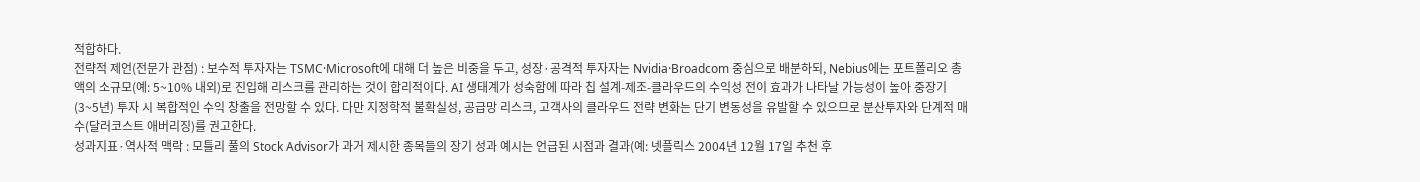적합하다.
전략적 제언(전문가 관점) : 보수적 투자자는 TSMC·Microsoft에 대해 더 높은 비중을 두고, 성장·공격적 투자자는 Nvidia·Broadcom 중심으로 배분하되, Nebius에는 포트폴리오 총액의 소규모(예: 5~10% 내외)로 진입해 리스크를 관리하는 것이 합리적이다. AI 생태계가 성숙함에 따라 칩 설계-제조-클라우드의 수익성 전이 효과가 나타날 가능성이 높아 중장기(3~5년) 투자 시 복합적인 수익 창출을 전망할 수 있다. 다만 지정학적 불확실성, 공급망 리스크, 고객사의 클라우드 전략 변화는 단기 변동성을 유발할 수 있으므로 분산투자와 단계적 매수(달러코스트 애버리징)를 권고한다.
성과지표·역사적 맥락 : 모틀리 풀의 Stock Advisor가 과거 제시한 종목들의 장기 성과 예시는 언급된 시점과 결과(예: 넷플릭스 2004년 12월 17일 추천 후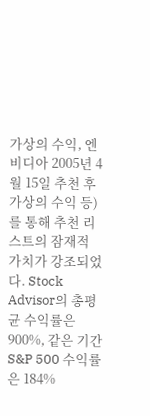가상의 수익, 엔비디아 2005년 4월 15일 추천 후 가상의 수익 등)를 통해 추천 리스트의 잠재적 가치가 강조되었다. Stock Advisor의 총평균 수익률은 900%, 같은 기간 S&P 500 수익률은 184%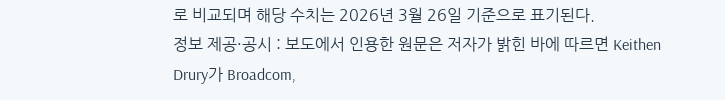로 비교되며 해당 수치는 2026년 3월 26일 기준으로 표기된다.
정보 제공·공시 : 보도에서 인용한 원문은 저자가 밝힌 바에 따르면 Keithen Drury가 Broadcom,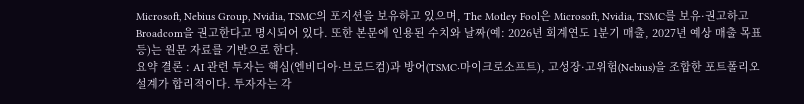Microsoft, Nebius Group, Nvidia, TSMC의 포지션을 보유하고 있으며, The Motley Fool은 Microsoft, Nvidia, TSMC를 보유·권고하고 Broadcom을 권고한다고 명시되어 있다. 또한 본문에 인용된 수치와 날짜(예: 2026년 회계연도 1분기 매출, 2027년 예상 매출 목표 등)는 원문 자료를 기반으로 한다.
요약 결론 : AI 관련 투자는 핵심(엔비디아·브로드컴)과 방어(TSMC·마이크로소프트), 고성장·고위험(Nebius)을 조합한 포트폴리오 설계가 합리적이다. 투자자는 각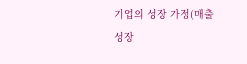기업의 성장 가정(매출 성장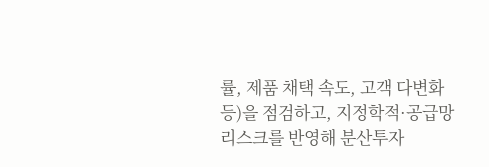률, 제품 채택 속도, 고객 다변화 등)을 점검하고, 지정학적·공급망 리스크를 반영해 분산투자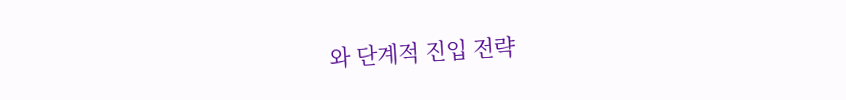와 단계적 진입 전략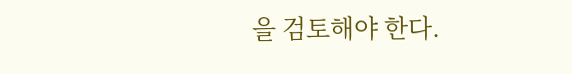을 검토해야 한다.